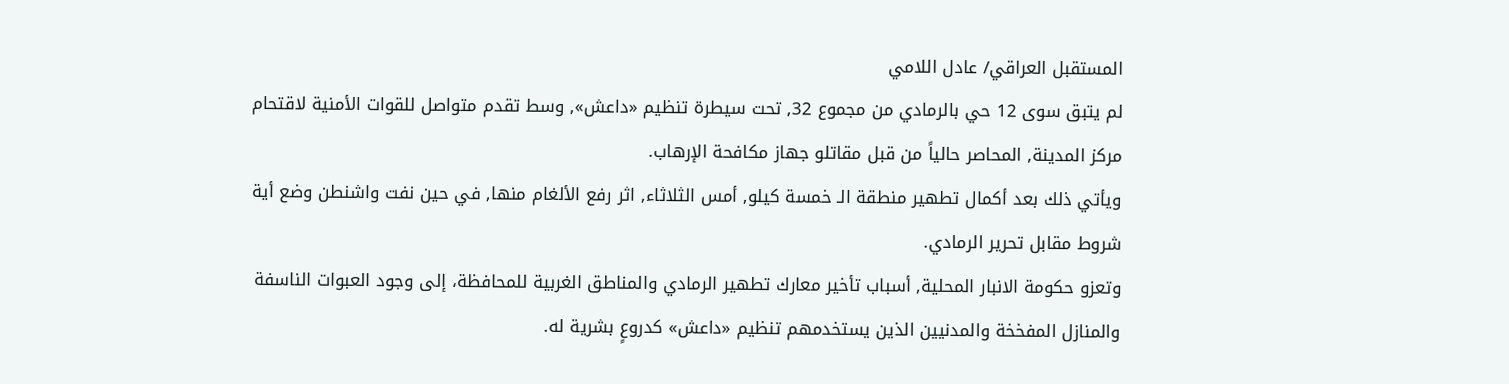المستقبل العراقي/ عادل اللامي
لم يتبق سوى 12 حي بالرمادي من مجموع 32, تحت سيطرة تنظيم «داعش», وسط تقدم متواصل للقوات الأمنية لاقتحام مركز المدينة, المحاصر حالياً من قبل مقاتلو جهاز مكافحة الإرهاب.
ويأتي ذلك بعد أكمال تطهير منطقة الـ خمسة كيلو, أمس الثلاثاء, اثر رفع الألغام منها, في حين نفت واشنطن وضع أية شروط مقابل تحرير الرمادي.
وتعزو حكومة الانبار المحلية, أسباب تأخير معارك تطهير الرمادي والمناطق الغربية للمحافظة، إلى وجود العبوات الناسفة والمنازل المفخخة والمدنيين الذين يستخدمهم تنظيم «داعش» كدروعٍ بشرية له.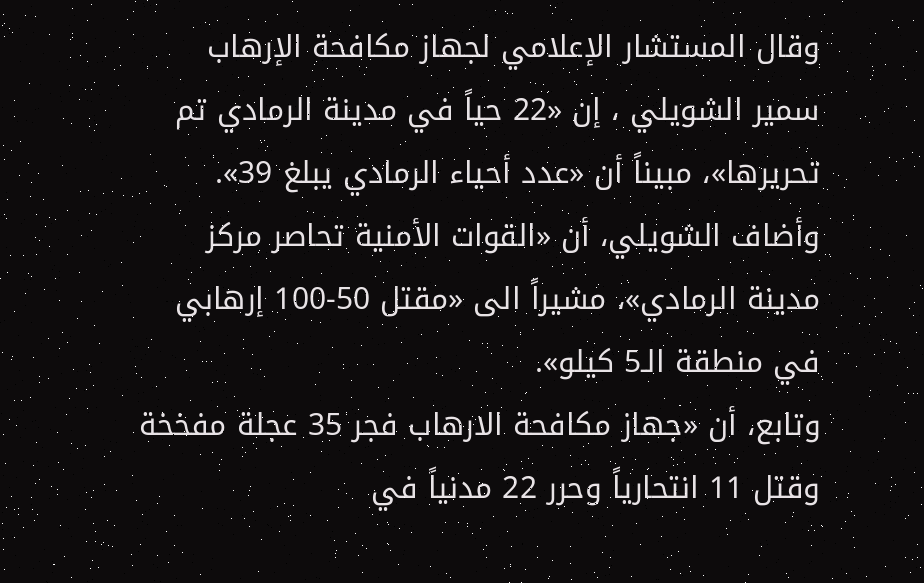وقال المستشار الإعلامي لجهاز مكافحة الإرهاب سمير الشويلي ، إن «22 حياً في مدينة الرمادي تم تحريرها»، مبيناً أن «عدد أحياء الرمادي يبلغ 39».
وأضاف الشويلي، أن «القوات الأمنية تحاصر مركز مدينة الرمادي»، مشيراً الى «مقتل 50-100 إرهابي في منطقة الـ5 كيلو».
وتابع، أن «جهاز مكافحة الارهاب فجر 35 عجلة مفخخة وقتل 11 انتحارياً وحرر 22 مدنياً في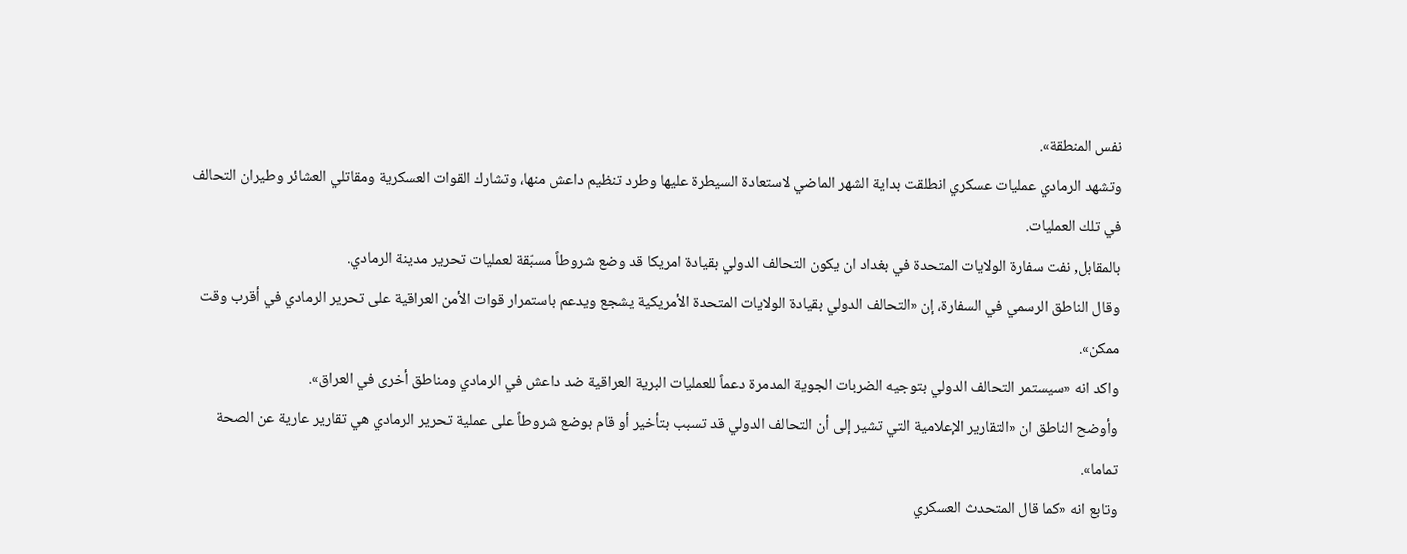نفس المنطقة».
وتشهد الرمادي عمليات عسكري انطلقت بداية الشهر الماضي لاستعادة السيطرة عليها وطرد تنظيم داعش منها، وتشارك القوات العسكرية ومقاتلي العشائر وطيران التحالف في تلك العمليات.
بالمقابل, نفت سفارة الولايات المتحدة في بغداد ان يكون التحالف الدولي بقيادة امريكا قد وضع شروطاً مسبّقة لعمليات تحرير مدينة الرمادي.
وقال الناطق الرسمي في السفارة، إن «التحالف الدولي بقيادة الولايات المتحدة الأمريكية يشجع ويدعم باستمرار قوات الأمن العراقية على تحرير الرمادي في أقرب وقت ممكن».
واكد انه «سيستمر التحالف الدولي بتوجيه الضربات الجوية المدمرة دعماً للعمليات البرية العراقية ضد داعش في الرمادي ومناطق أخرى في العراق».
وأوضح الناطق ان «التقارير الإعلامية التي تشير إلى أن التحالف الدولي قد تسبب بتأخير أو قام بوضع شروطاً على عملية تحرير الرمادي هي تقارير عارية عن الصحة تماما».
وتابع انه «كما قال المتحدث العسكري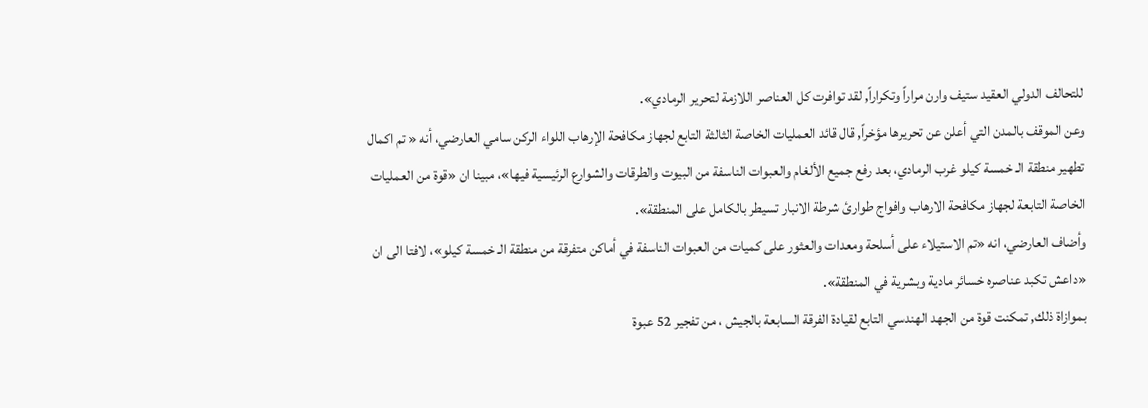للتحالف الدولي العقيد ستيف وارن مراراً وتكراراً, لقد توافرت كل العناصر اللازمة لتحرير الرمادي».
وعن الموقف بالمدن التي أعلن عن تحريرها مؤخراً, قال قائد العمليات الخاصة الثالثة التابع لجهاز مكافحة الإرهاب اللواء الركن سامي العارضي، أنه « تم اكمال تطهير منطقة الـ خمسة كيلو غرب الرمادي، بعد رفع جميع الألغام والعبوات الناسفة من البيوت والطرقات والشوارع الرئيسية فيها»، مبينا ان «قوة من العمليات الخاصة التابعة لجهاز مكافحة الارهاب وافواج طوارئ شرطة الانبار تسيطر بالكامل على المنطقة».
وأضاف العارضي، انه «تم الاستيلاء على أسلحة ومعدات والعثور على كميات من العبوات الناسفة في أماكن متفرقة من منطقة الـ خمسة كيلو»، لافتا الى ان «داعش تكبد عناصره خسائر مادية وبشرية في المنطقة».
بموازاة ذلك, تمكنت قوة من الجهد الهندسي التابع لقيادة الفرقة السابعة بالجيش ، من تفجير 52 عبوة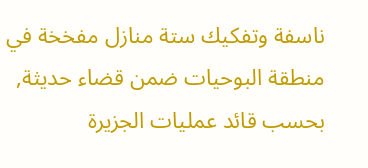ناسفة وتفكيك ستة منازل مفخخة في منطقة البوحيات ضمن قضاء حديثة, بحسب قائد عمليات الجزيرة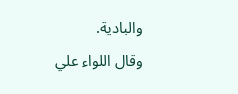والبادية.
وقال اللواء علي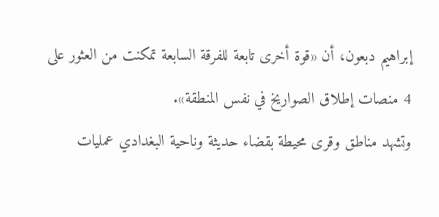إبراهيم دبعون، أن «قوة أخرى تابعة للفرقة السابعة تمكنت من العثور على 4 منصات إطلاق الصواريخ في نفس المنطقة».
وتشهد مناطق وقرى محيطة بقضاء حديثة وناحية البغدادي عمليات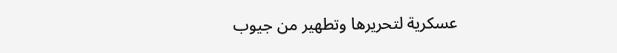عسكرية لتحريرها وتطهير من جيوب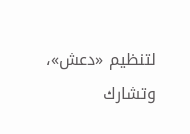لتنظيم «دعش»، وتشارك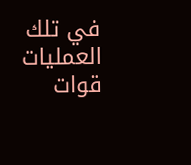في تلك العمليات قوات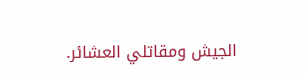الجيش ومقاتلي العشائر.